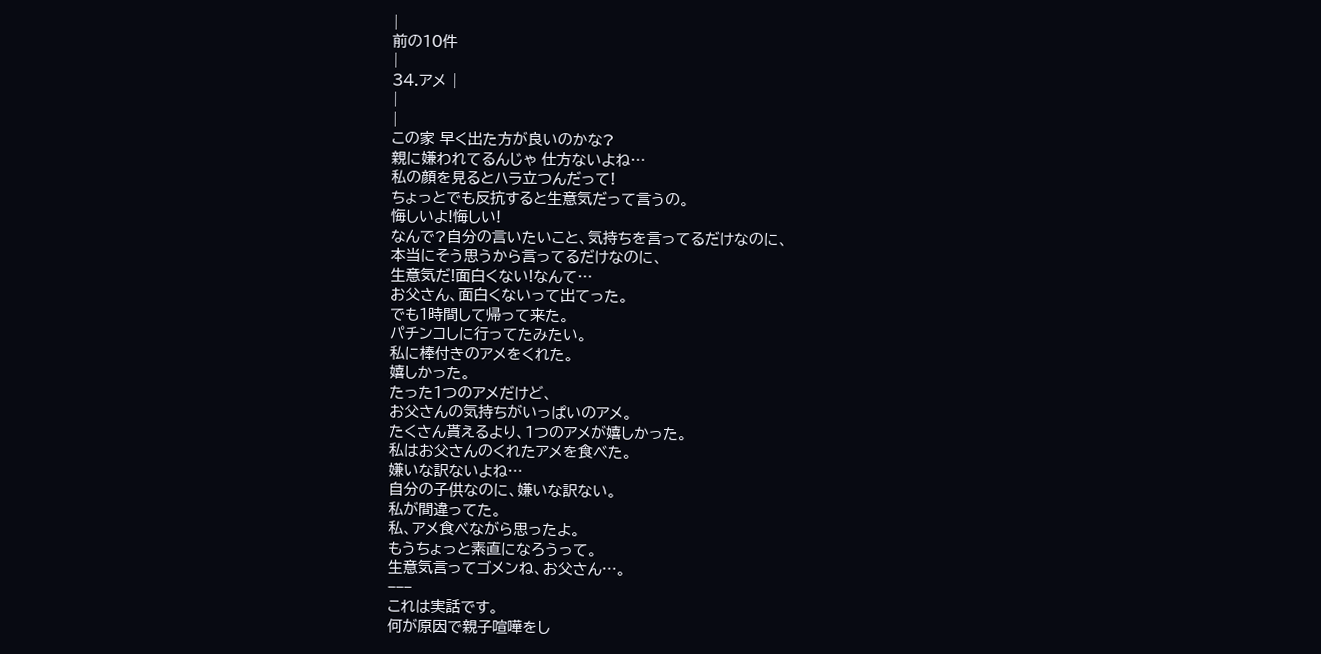|
前の10件
|
34.アメ |
|
|
この家 早く出た方が良いのかな?
親に嫌われてるんじゃ 仕方ないよね…
私の顔を見るとハラ立つんだって!
ちょっとでも反抗すると生意気だって言うの。
悔しいよ!悔しい!
なんで?自分の言いたいこと、気持ちを言ってるだけなのに、
本当にそう思うから言ってるだけなのに、
生意気だ!面白くない!なんて…
お父さん、面白くないって出てった。
でも1時間して帰って来た。
パチンコしに行ってたみたい。
私に棒付きのアメをくれた。
嬉しかった。
たった1つのアメだけど、
お父さんの気持ちがいっぱいのアメ。
たくさん貰えるより、1つのアメが嬉しかった。
私はお父さんのくれたアメを食べた。
嫌いな訳ないよね…
自分の子供なのに、嫌いな訳ない。
私が間違ってた。
私、アメ食べながら思ったよ。
もうちょっと素直になろうって。
生意気言ってゴメンね、お父さん…。
−−−
これは実話です。
何が原因で親子喧嘩をし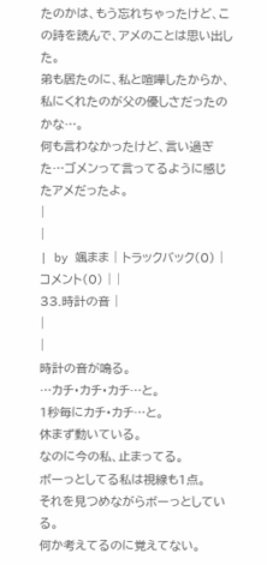たのかは、もう忘れちゃったけど、この詩を読んで、アメのことは思い出した。
弟も居たのに、私と喧嘩したからか、私にくれたのが父の優しさだったのかな…。
何も言わなかったけど、言い過ぎた…ゴメンって言ってるように感じたアメだったよ。
|
|
| by 颯まま | トラックバック(0) | コメント(0) | |
33.時計の音 |
|
|
時計の音が鳴る。
…カチ・カチ・カチ…と。
1秒毎にカチ・カチ…と。
休まず動いている。
なのに今の私、止まってる。
ボーっとしてる私は視線も1点。
それを見つめながらボーっとしている。
何か考えてるのに覚えてない。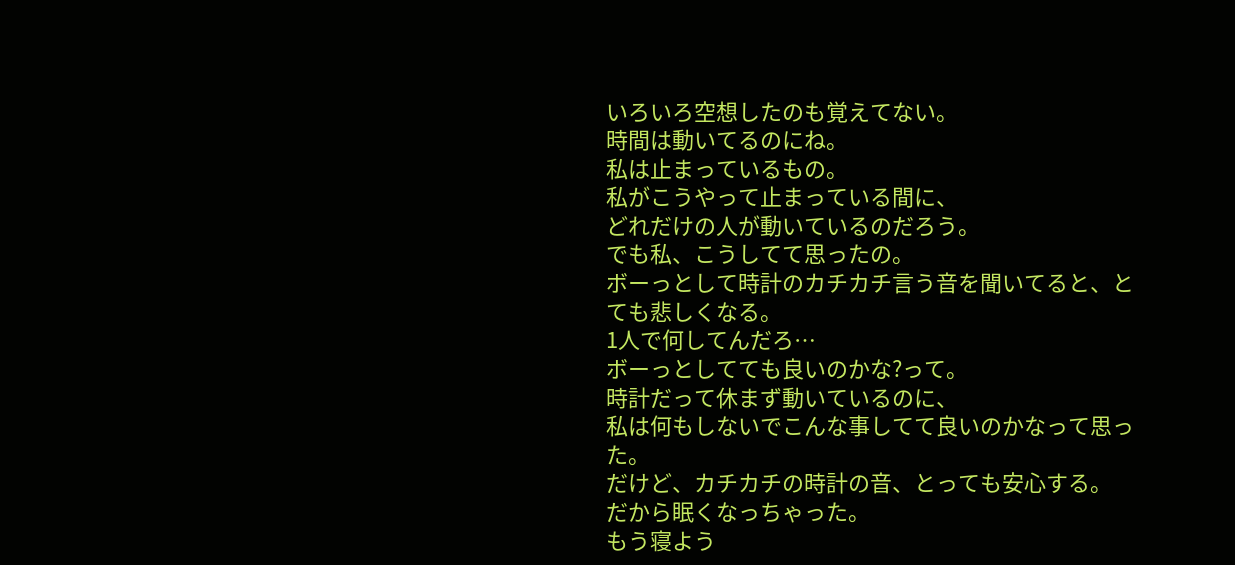いろいろ空想したのも覚えてない。
時間は動いてるのにね。
私は止まっているもの。
私がこうやって止まっている間に、
どれだけの人が動いているのだろう。
でも私、こうしてて思ったの。
ボーっとして時計のカチカチ言う音を聞いてると、とても悲しくなる。
1人で何してんだろ…
ボーっとしてても良いのかな?って。
時計だって休まず動いているのに、
私は何もしないでこんな事してて良いのかなって思った。
だけど、カチカチの時計の音、とっても安心する。
だから眠くなっちゃった。
もう寝よう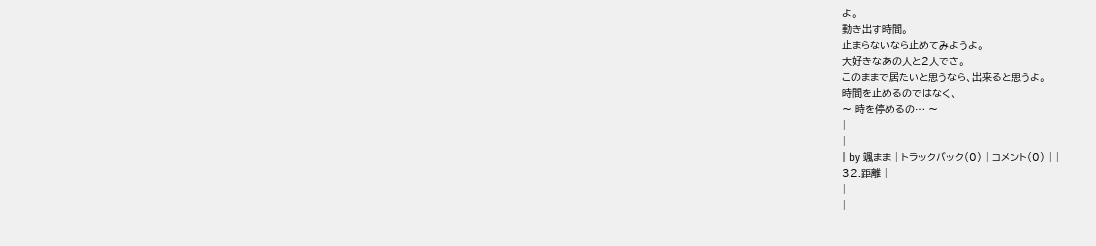よ。
動き出す時間。
止まらないなら止めてみようよ。
大好きなあの人と2人でさ。
このままで居たいと思うなら、出来ると思うよ。
時間を止めるのではなく、
〜 時を停めるの… 〜
|
|
| by 颯まま | トラックバック(0) | コメント(0) | |
32.距離 |
|
|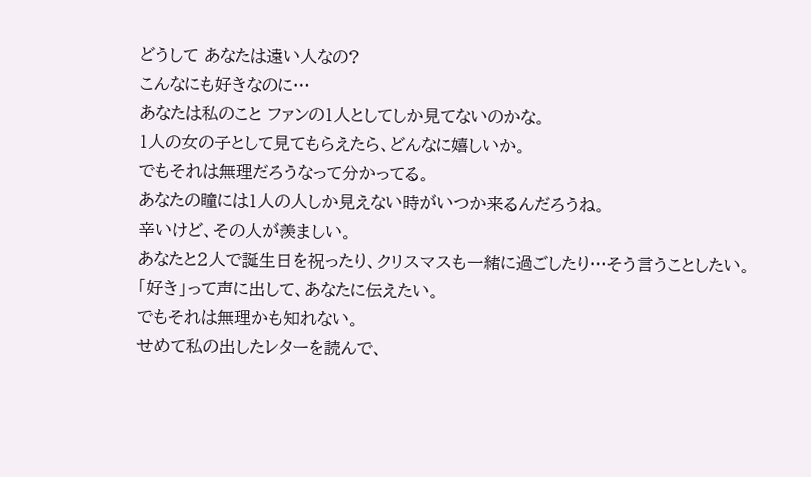どうして あなたは遠い人なの?
こんなにも好きなのに…
あなたは私のこと ファンの1人としてしか見てないのかな。
1人の女の子として見てもらえたら、どんなに嬉しいか。
でもそれは無理だろうなって分かってる。
あなたの瞳には1人の人しか見えない時がいつか来るんだろうね。
辛いけど、その人が羨ましい。
あなたと2人で誕生日を祝ったり、クリスマスも一緒に過ごしたり…そう言うことしたい。
「好き」って声に出して、あなたに伝えたい。
でもそれは無理かも知れない。
せめて私の出したレターを読んで、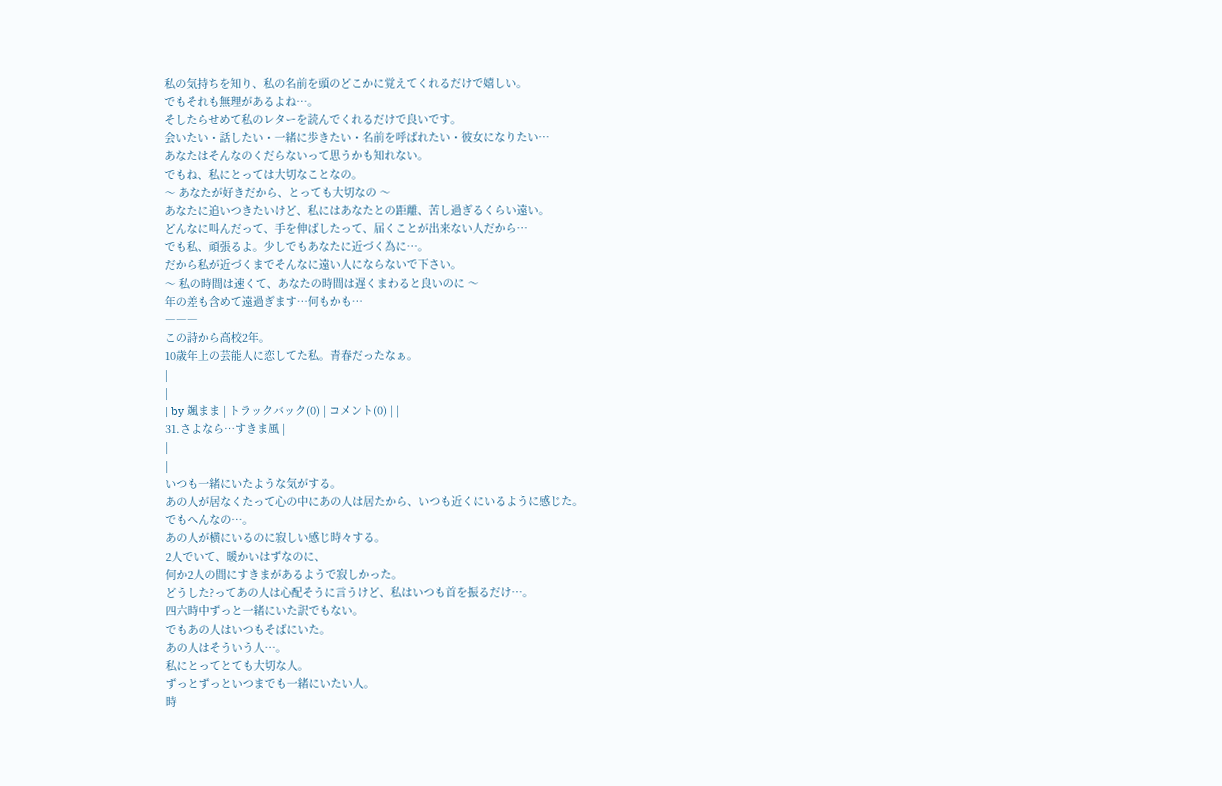私の気持ちを知り、私の名前を頭のどこかに覚えてくれるだけで嬉しい。
でもそれも無理があるよね…。
そしたらせめて私のレターを読んでくれるだけで良いです。
会いたい・話したい・一緒に歩きたい・名前を呼ばれたい・彼女になりたい…
あなたはそんなのくだらないって思うかも知れない。
でもね、私にとっては大切なことなの。
〜 あなたが好きだから、とっても大切なの 〜
あなたに追いつきたいけど、私にはあなたとの距離、苦し過ぎるくらい遠い。
どんなに叫んだって、手を伸ばしたって、届くことが出来ない人だから…
でも私、頑張るよ。少しでもあなたに近づく為に…。
だから私が近づくまでそんなに遠い人にならないで下さい。
〜 私の時間は速くて、あなたの時間は遅くまわると良いのに 〜
年の差も含めて遠過ぎます…何もかも…
―――
この詩から高校2年。
10歳年上の芸能人に恋してた私。青春だったなぁ。
|
|
| by 颯まま | トラックバック(0) | コメント(0) | |
31.さよなら…すきま風 |
|
|
いつも一緒にいたような気がする。
あの人が居なくたって心の中にあの人は居たから、いつも近くにいるように感じた。
でもへんなの…。
あの人が横にいるのに寂しい感じ時々する。
2人でいて、暖かいはずなのに、
何か2人の間にすきまがあるようで寂しかった。
どうした?ってあの人は心配そうに言うけど、私はいつも首を振るだけ…。
四六時中ずっと一緒にいた訳でもない。
でもあの人はいつもそばにいた。
あの人はそういう人…。
私にとってとても大切な人。
ずっとずっといつまでも一緒にいたい人。
時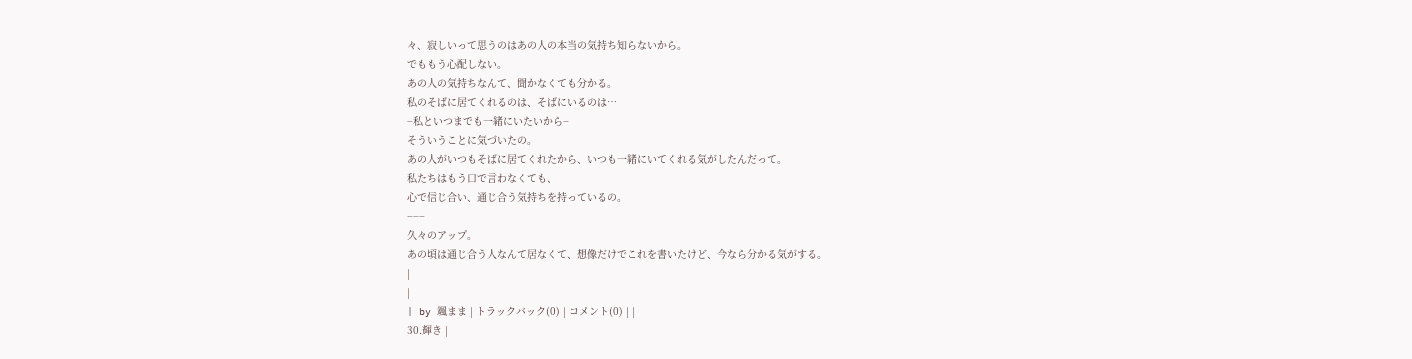々、寂しいって思うのはあの人の本当の気持ち知らないから。
でももう心配しない。
あの人の気持ちなんて、聞かなくても分かる。
私のそばに居てくれるのは、そばにいるのは…
−私といつまでも一緒にいたいから−
そういうことに気づいたの。
あの人がいつもそばに居てくれたから、いつも一緒にいてくれる気がしたんだって。
私たちはもう口で言わなくても、
心で信じ合い、通じ合う気持ちを持っているの。
−−−
久々のアップ。
あの頃は通じ合う人なんて居なくて、想像だけでこれを書いたけど、今なら分かる気がする。
|
|
| by 颯まま | トラックバック(0) | コメント(0) | |
30.輝き |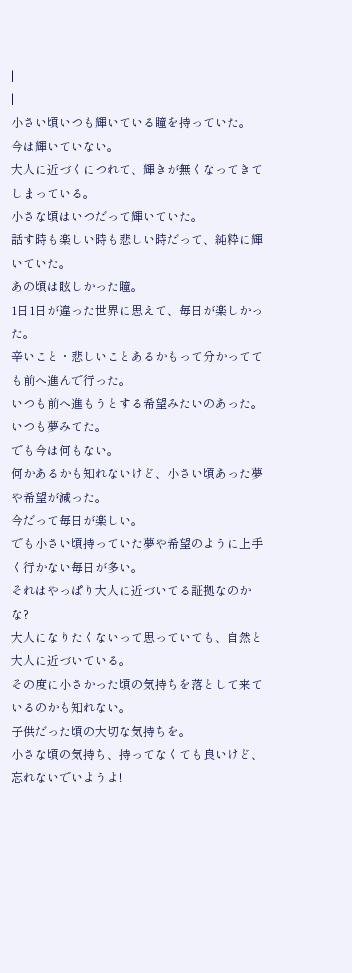|
|
小さい頃いつも輝いている瞳を持っていた。
今は輝いていない。
大人に近づくにつれて、輝きが無くなってきてしまっている。
小さな頃はいつだって輝いていた。
話す時も楽しい時も悲しい時だって、純粋に輝いていた。
あの頃は眩しかった瞳。
1日1日が違った世界に思えて、毎日が楽しかった。
辛いこと・悲しいことあるかもって分かってても前へ進んで行った。
いつも前へ進もうとする希望みたいのあった。
いつも夢みてた。
でも今は何もない。
何かあるかも知れないけど、小さい頃あった夢や希望が減った。
今だって毎日が楽しい。
でも小さい頃持っていた夢や希望のように上手く行かない毎日が多い。
それはやっぱり大人に近づいてる証拠なのかな?
大人になりたくないって思っていても、自然と大人に近づいている。
その度に小さかった頃の気持ちを落として来ているのかも知れない。
子供だった頃の大切な気持ちを。
小さな頃の気持ち、持ってなくても良いけど、
忘れないでいようよ!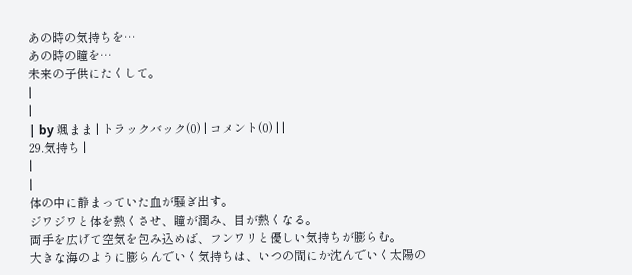あの時の気持ちを…
あの時の瞳を…
未来の子供にたくして。
|
|
| by 颯まま | トラックバック(0) | コメント(0) | |
29.気持ち |
|
|
体の中に静まっていた血が騒ぎ出す。
ジワジワと体を熱くさせ、瞳が潤み、目が熱くなる。
両手を広げて空気を包み込めば、フンワリと優しい気持ちが膨らむ。
大きな海のように膨らんでいく気持ちは、いつの間にか沈んでいく太陽の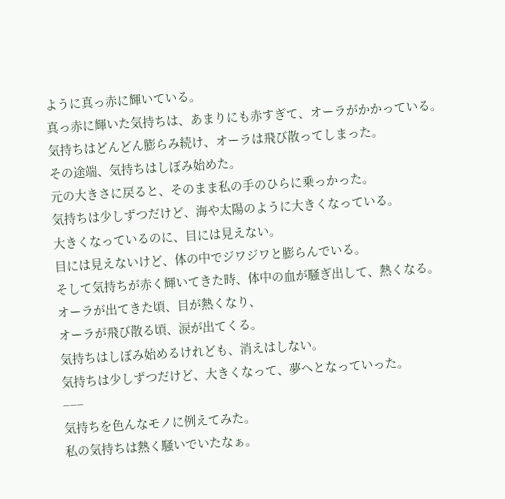ように真っ赤に輝いている。
真っ赤に輝いた気持ちは、あまりにも赤すぎて、オーラがかかっている。
気持ちはどんどん膨らみ続け、オーラは飛び散ってしまった。
その途端、気持ちはしぼみ始めた。
元の大きさに戻ると、そのまま私の手のひらに乗っかった。
気持ちは少しずつだけど、海や太陽のように大きくなっている。
大きくなっているのに、目には見えない。
目には見えないけど、体の中でジワジワと膨らんでいる。
そして気持ちが赤く輝いてきた時、体中の血が騒ぎ出して、熱くなる。
オーラが出てきた頃、目が熱くなり、
オーラが飛び散る頃、涙が出てくる。
気持ちはしぼみ始めるけれども、消えはしない。
気持ちは少しずつだけど、大きくなって、夢へとなっていった。
−−−
気持ちを色んなモノに例えてみた。
私の気持ちは熱く騒いでいたなぁ。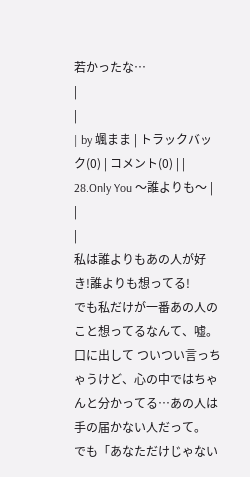若かったな…
|
|
| by 颯まま | トラックバック(0) | コメント(0) | |
28.Only You 〜誰よりも〜 |
|
|
私は誰よりもあの人が好き!誰よりも想ってる!
でも私だけが一番あの人のこと想ってるなんて、嘘。
口に出して ついつい言っちゃうけど、心の中ではちゃんと分かってる…あの人は手の届かない人だって。
でも「あなただけじゃない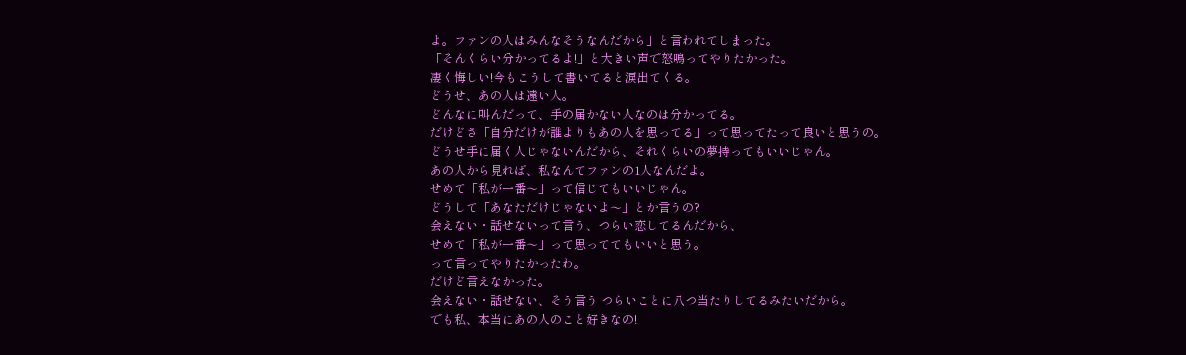よ。ファンの人はみんなそうなんだから」と言われてしまった。
「そんくらい分かってるよ!」と大きい声で怒鳴ってやりたかった。
凄く悔しい!今もこうして書いてると涙出てくる。
どうせ、あの人は遠い人。
どんなに叫んだって、手の届かない人なのは分かってる。
だけどさ「自分だけが誰よりもあの人を思ってる」って思ってたって良いと思うの。
どうせ手に届く人じゃないんだから、それくらいの夢持ってもいいじゃん。
あの人から見れば、私なんてファンの1人なんだよ。
せめて「私が一番〜」って信じてもいいじゃん。
どうして「あなただけじゃないよ〜」とか言うの?
会えない・話せないって言う、つらい恋してるんだから、
せめて「私が一番〜」って思っててもいいと思う。
って言ってやりたかったわ。
だけど言えなかった。
会えない・話せない、そう言う つらいことに八つ当たりしてるみたいだから。
でも私、本当にあの人のこと好きなの!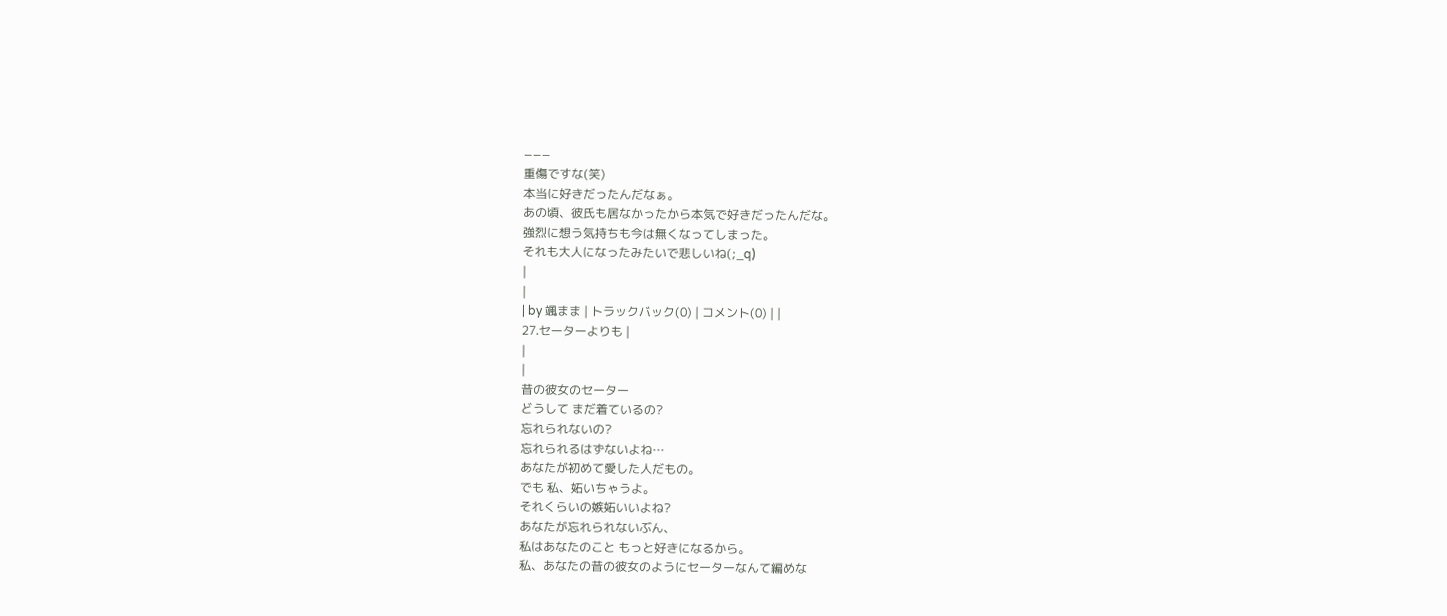−−−
重傷ですな(笑)
本当に好きだったんだなぁ。
あの頃、彼氏も居なかったから本気で好きだったんだな。
強烈に想う気持ちも今は無くなってしまった。
それも大人になったみたいで悲しいね(;_q)
|
|
| by 颯まま | トラックバック(0) | コメント(0) | |
27.セーターよりも |
|
|
昔の彼女のセーター
どうして まだ着ているの?
忘れられないの?
忘れられるはずないよね…
あなたが初めて愛した人だもの。
でも 私、妬いちゃうよ。
それくらいの嫉妬いいよね?
あなたが忘れられないぶん、
私はあなたのこと もっと好きになるから。
私、あなたの昔の彼女のようにセーターなんて編めな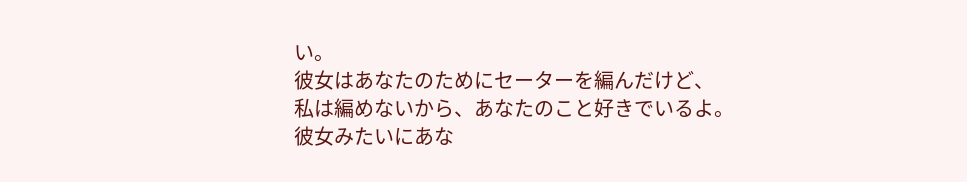い。
彼女はあなたのためにセーターを編んだけど、
私は編めないから、あなたのこと好きでいるよ。
彼女みたいにあな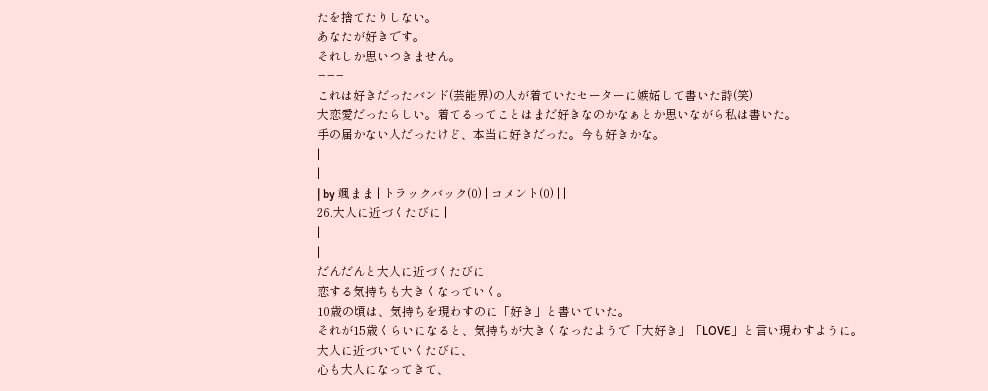たを捨てたりしない。
あなたが好きです。
それしか思いつきません。
−−−
これは好きだったバンド(芸能界)の人が着ていたセーターに嫉妬して書いた詩(笑)
大恋愛だったらしい。着てるってことはまだ好きなのかなぁとか思いながら私は書いた。
手の届かない人だったけど、本当に好きだった。今も好きかな。
|
|
| by 颯まま | トラックバック(0) | コメント(0) | |
26.大人に近づくたびに |
|
|
だんだんと大人に近づくたびに
恋する気持ちも大きくなっていく。
10歳の頃は、気持ちを現わすのに「好き」と書いていた。
それが15歳くらいになると、気持ちが大きくなったようで「大好き」「LOVE」と言い現わすように。
大人に近づいていくたびに、
心も大人になってきて、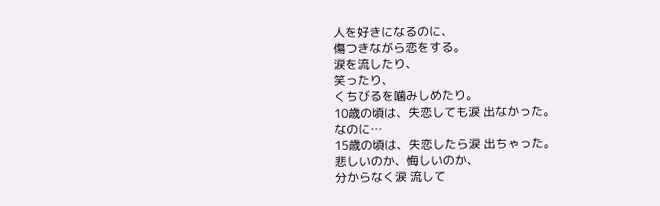人を好きになるのに、
傷つきながら恋をする。
涙を流したり、
笑ったり、
くちびるを噛みしめたり。
10歳の頃は、失恋しても涙 出なかった。
なのに…
15歳の頃は、失恋したら涙 出ちゃった。
悲しいのか、悔しいのか、
分からなく涙 流して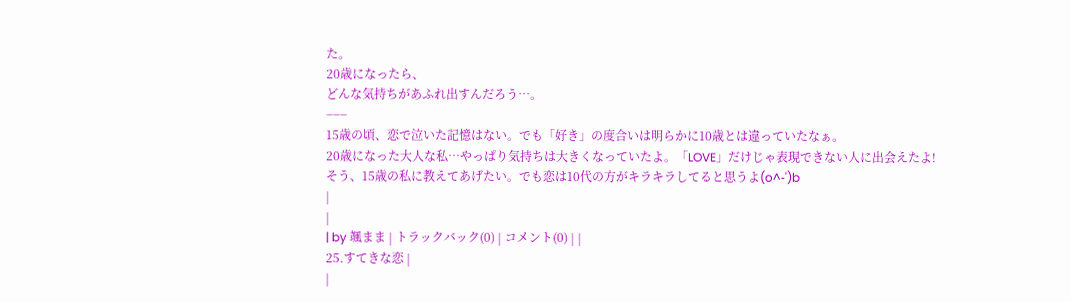た。
20歳になったら、
どんな気持ちがあふれ出すんだろう…。
−−−
15歳の頃、恋で泣いた記憶はない。でも「好き」の度合いは明らかに10歳とは違っていたなぁ。
20歳になった大人な私…やっぱり気持ちは大きくなっていたよ。「LOVE」だけじゃ表現できない人に出会えたよ!
そう、15歳の私に教えてあげたい。でも恋は10代の方がキラキラしてると思うよ(o^‐')b
|
|
| by 颯まま | トラックバック(0) | コメント(0) | |
25.すてきな恋 |
|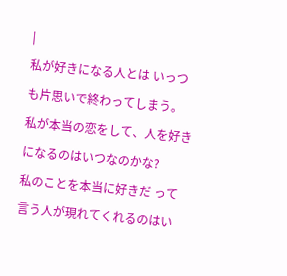|
私が好きになる人とは いっつも片思いで終わってしまう。
私が本当の恋をして、人を好きになるのはいつなのかな?
私のことを本当に好きだ って言う人が現れてくれるのはい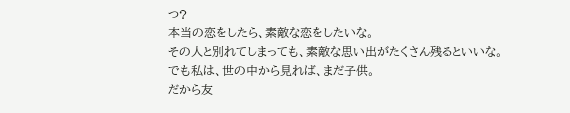つ?
本当の恋をしたら、素敵な恋をしたいな。
その人と別れてしまっても、素敵な思い出がたくさん残るといいな。
でも私は、世の中から見れば、まだ子供。
だから友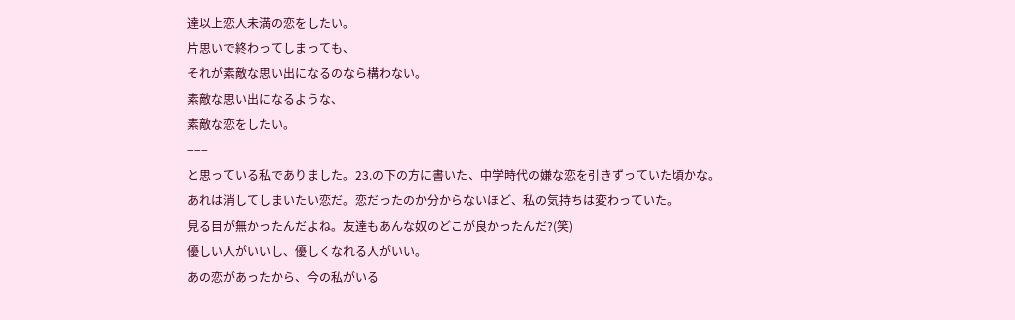達以上恋人未満の恋をしたい。
片思いで終わってしまっても、
それが素敵な思い出になるのなら構わない。
素敵な思い出になるような、
素敵な恋をしたい。
−−−
と思っている私でありました。23.の下の方に書いた、中学時代の嫌な恋を引きずっていた頃かな。
あれは消してしまいたい恋だ。恋だったのか分からないほど、私の気持ちは変わっていた。
見る目が無かったんだよね。友達もあんな奴のどこが良かったんだ?(笑)
優しい人がいいし、優しくなれる人がいい。
あの恋があったから、今の私がいる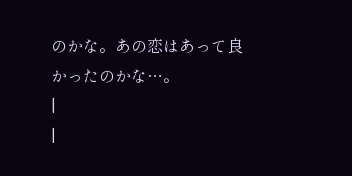のかな。あの恋はあって良かったのかな…。
|
|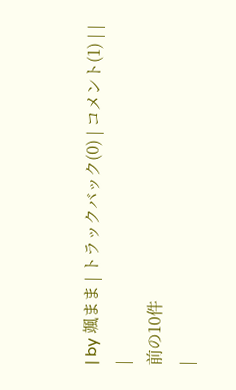| by 颯まま | トラックバック(0) | コメント(1) | |
|
前の10件
|